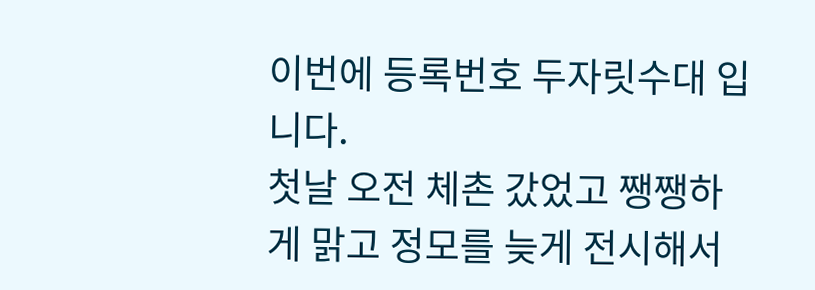이번에 등록번호 두자릿수대 입니다.
첫날 오전 체촌 갔었고 쨍쨍하게 맑고 정모를 늦게 전시해서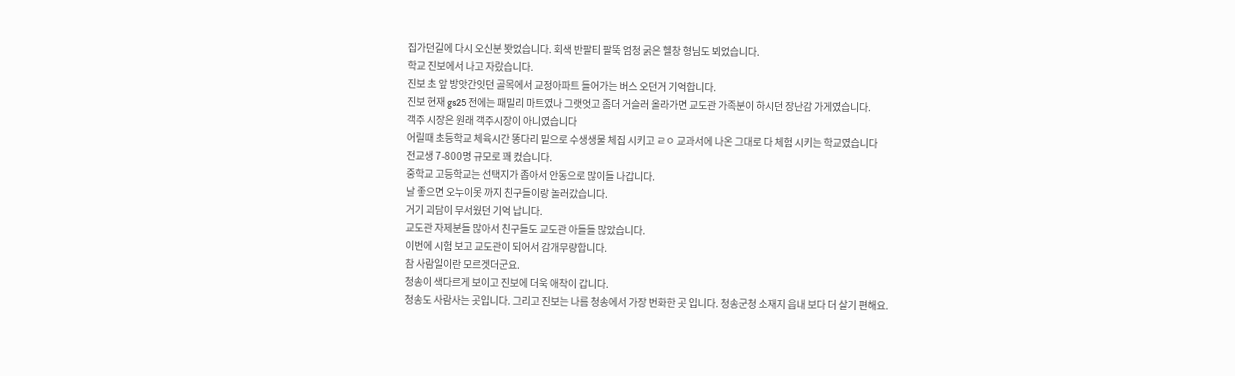집가던길에 다시 오신분 봣었습니다. 회색 반팔티 팔뚝 엄청 굵은 헬창 형님도 뵈었습니다.
학교 진보에서 나고 자랐습니다.
진보 초 앞 방앗간잇던 골목에서 교정아파트 들어가는 버스 오던거 기억합니다.
진보 현재 gs25 전에는 패밀리 마트였나 그랫엇고 좀더 거슬러 올라가면 교도관 가족분이 하시던 장난감 가게였습니다.
객주 시장은 원래 객주시장이 아니였습니다
어릴때 초등학교 체육시간 똥다리 밑으로 수생생물 체집 시키고 ㄹㅇ 교과서에 나온 그대로 다 체험 시키는 학교였습니다
전교생 7-800명 규모로 꽤 컸습니다.
중학교 고등학교는 선택지가 좁아서 안동으로 많이들 나갑니다.
날 좋으면 오누이못 까지 친구들이랑 놀러갔습니다.
거기 괴담이 무서웠던 기억 납니다.
교도관 자제분들 많아서 친구들도 교도관 아들들 많았습니다.
이번에 시험 보고 교도관이 되어서 감개무량합니다.
참 사람일이란 모르겟더군요.
청송이 색다르게 보이고 진보에 더욱 애착이 갑니다.
청송도 사람사는 곳입니다. 그리고 진보는 나름 청송에서 가장 번화한 곳 입니다. 청송군청 소재지 읍내 보다 더 살기 편해요.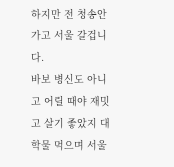하지만 전 청송안가고 서울 갈겁니다.
바보 병신도 아니고 어릴 때야 재밋고 살기 좋았지 대학물 먹으며 서울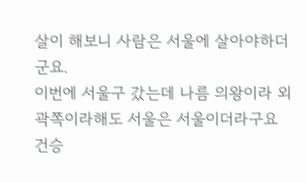살이 해보니 사람은 서울에 살아야하더군요.
이번에 서울구 갔는데 나름 의왕이라 외곽쪽이라해도 서울은 서울이더라구요 건승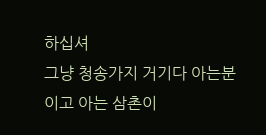하십셔
그냥 청송가지 거기다 아는분이고 아는 삼촌이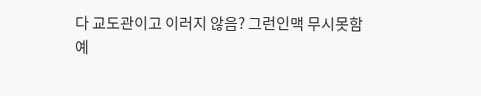다 교도관이고 이러지 않음? 그런인맥 무시못함
예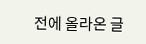전에 올라온 글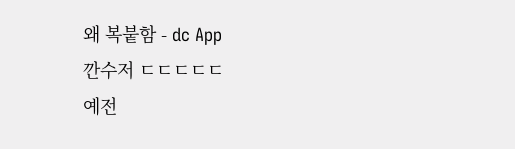왜 복붙함 - dc App
깐수저 ㄷㄷㄷㄷㄷ
예전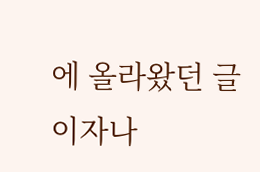에 올라왔던 글이자나